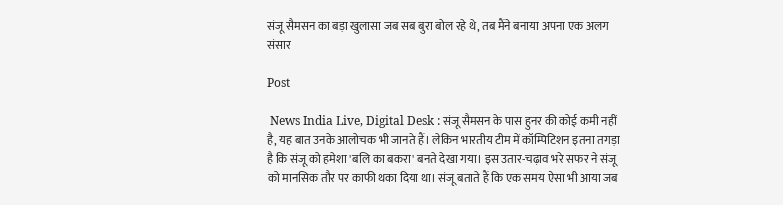संजू सैमसन का बड़ा खुलासा जब सब बुरा बोल रहे थे, तब मैंने बनाया अपना एक अलग संसार

Post

 News India Live, Digital Desk : संजू सैमसन के पास हुनर की कोई कमी नहीं है, यह बात उनके आलोचक भी जानते हैं। लेकिन भारतीय टीम में कॉम्पिटिशन इतना तगड़ा है कि संजू को हमेशा 'बलि का बकरा' बनते देखा गया। इस उतार-चढ़ाव भरे सफर ने संजू को मानसिक तौर पर काफी थका दिया था। संजू बताते हैं कि एक समय ऐसा भी आया जब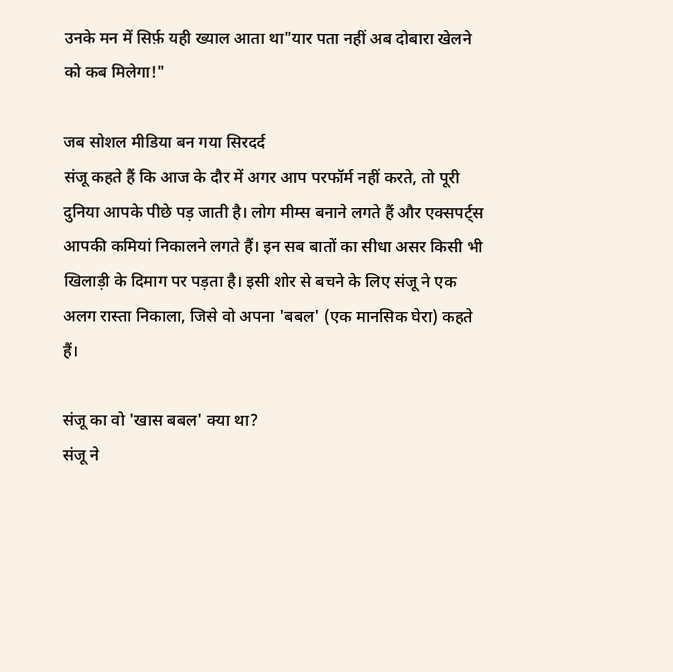उनके मन में सिर्फ़ यही ख्याल आता था"यार पता नहीं अब दोबारा खेलने को कब मिलेगा!"

जब सोशल मीडिया बन गया सिरदर्द
संजू कहते हैं कि आज के दौर में अगर आप परफॉर्म नहीं करते, तो पूरी दुनिया आपके पीछे पड़ जाती है। लोग मीम्स बनाने लगते हैं और एक्सपर्ट्स आपकी कमियां निकालने लगते हैं। इन सब बातों का सीधा असर किसी भी खिलाड़ी के दिमाग पर पड़ता है। इसी शोर से बचने के लिए संजू ने एक अलग रास्ता निकाला, जिसे वो अपना 'बबल' (एक मानसिक घेरा) कहते हैं।

संजू का वो 'खास बबल' क्या था?
संजू ने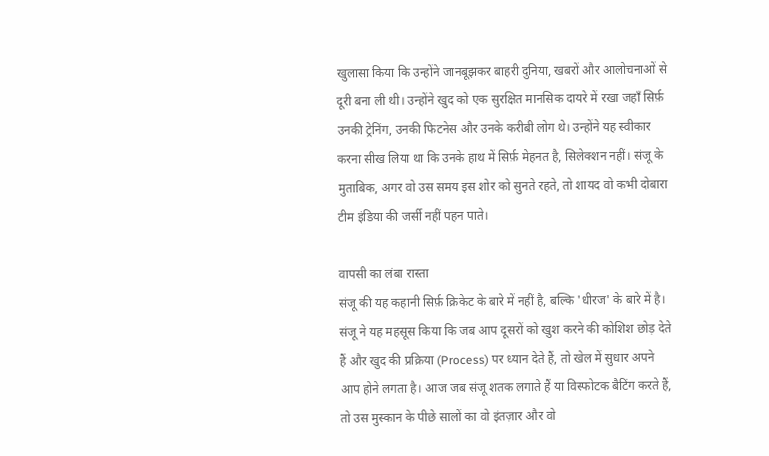खुलासा किया कि उन्होंने जानबूझकर बाहरी दुनिया, खबरों और आलोचनाओं से दूरी बना ली थी। उन्होंने खुद को एक सुरक्षित मानसिक दायरे में रखा जहाँ सिर्फ़ उनकी ट्रेनिंग, उनकी फिटनेस और उनके करीबी लोग थे। उन्होंने यह स्वीकार करना सीख लिया था कि उनके हाथ में सिर्फ़ मेहनत है, सिलेक्शन नहीं। संजू के मुताबिक, अगर वो उस समय इस शोर को सुनते रहते, तो शायद वो कभी दोबारा टीम इंडिया की जर्सी नहीं पहन पाते।

वापसी का लंबा रास्ता
संजू की यह कहानी सिर्फ़ क्रिकेट के बारे में नहीं है, बल्कि 'धीरज' के बारे में है। संजू ने यह महसूस किया कि जब आप दूसरों को खुश करने की कोशिश छोड़ देते हैं और खुद की प्रक्रिया (Process) पर ध्यान देते हैं, तो खेल में सुधार अपने आप होने लगता है। आज जब संजू शतक लगाते हैं या विस्फोटक बैटिंग करते हैं, तो उस मुस्कान के पीछे सालों का वो इंतज़ार और वो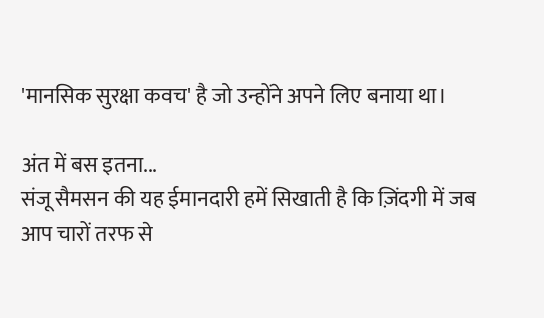'मानसिक सुरक्षा कवच' है जो उन्होंने अपने लिए बनाया था।

अंत में बस इतना...
संजू सैमसन की यह ईमानदारी हमें सिखाती है कि ज़िंदगी में जब आप चारों तरफ से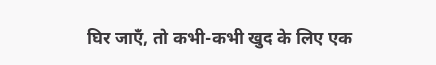घिर जाएँ, तो कभी-कभी खुद के लिए एक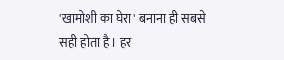'खामोशी का घेरा' बनाना ही सबसे सही होता है। हर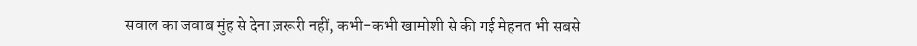सवाल का जवाब मुंह से देना ज़रूरी नहीं, कभी-कभी खामोशी से की गई मेहनत भी सबसे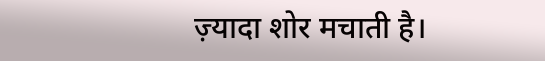ज़्यादा शोर मचाती है।